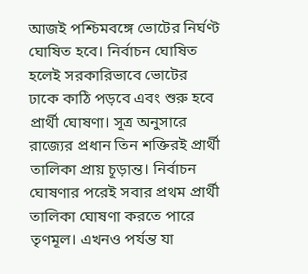আজই পশ্চিমবঙ্গে ভোটের নির্ঘণ্ট ঘোষিত হবে। নির্বাচন ঘোষিত হলেই সরকারিভাবে ভোটের ঢাকে কাঠি পড়বে এবং শুরু হবে প্রার্থী ঘোষণা। সূত্র অনুসারে রাজ্যের প্রধান তিন শক্তিরই প্রার্থী তালিকা প্রায় চূড়ান্ত। নির্বাচন ঘোষণার পরেই সবার প্রথম প্রার্থী তালিকা ঘোষণা করতে পারে তৃণমূল। এখনও পর্যন্ত যা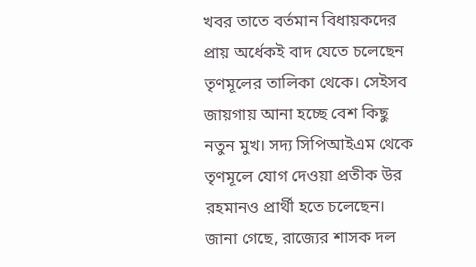খবর তাতে বর্তমান বিধায়কদের প্রায় অর্ধেকই বাদ যেতে চলেছেন তৃণমূলের তালিকা থেকে। সেইসব জায়গায় আনা হচ্ছে বেশ কিছু নতুন মুখ। সদ্য সিপিআইএম থেকে তৃণমূলে যোগ দেওয়া প্রতীক উর রহমানও প্রার্থী হতে চলেছেন।
জানা গেছে, রাজ্যের শাসক দল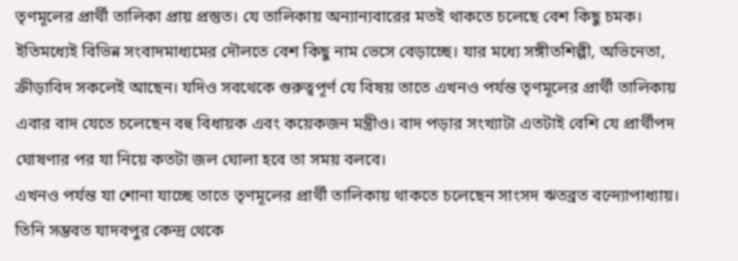তৃণমূলের প্রার্থী তালিকা প্রায় প্রস্তুত। যে তালিকায় অন্যান্যবারের মতই থাকতে চলেছে বেশ কিছু চমক। ইতিমধ্যেই বিভিন্ন সংবাদমাধ্যমের দৌলতে বেশ কিছু নাম ভেসে বেড়াচ্ছে। যার মধ্যে সঙ্গীতশিল্পী, অভিনেতা, ক্রীড়াবিদ সকলেই আছেন। যদিও সবথেকে গুরুত্বপূর্ণ যে বিষয় তাতে এখনও পর্যন্ত তৃণমূলের প্রার্থী তালিকায় এবার বাদ যেতে চলেছেন বহু বিধায়ক এবং কয়েকজন মন্ত্রীও। বাদ পড়ার সংখ্যাটা এতটাই বেশি যে প্রার্থীপদ ঘোষণার পর যা নিয়ে কতটা জল ঘোলা হবে তা সময় বলবে।
এখনও পর্যন্ত যা শোনা যাচ্ছে তাতে তৃণমূলের প্রার্থী তালিকায় থাকতে চলেছেন সাংসদ ঋতব্রত বন্দ্যোপাধ্যায়। তিনি সম্ভবত যাদবপুর কেন্দ্র থেকে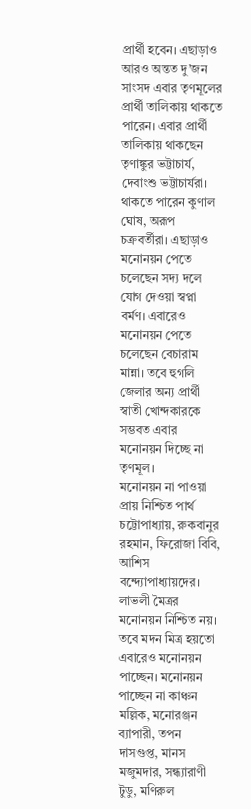প্রার্থী হবেন। এছাড়াও আরও অন্তত দু’জন সাংসদ এবার তৃণমূলের প্রার্থী তালিকায় থাকতে পারেন। এবার প্রার্থী তালিকায় থাকছেন তৃণাঙ্কুর ভট্টাচার্য, দেবাংশু ভট্টাচার্যরা। থাকতে পারেন কুণাল ঘোষ, অরূপ চক্রবর্তীরা। এছাড়াও মনোনয়ন পেতে চলেছেন সদ্য দলে যোগ দেওয়া স্বপ্না বর্মণ। এবারেও মনোনয়ন পেতে চলেছেন বেচারাম মান্না। তবে হুগলি জেলার অন্য প্রার্থী স্বাতী খোন্দকারকে সম্ভবত এবার মনোনয়ন দিচ্ছে না তৃণমূল।
মনোনয়ন না পাওয়া প্রায় নিশ্চিত পার্থ চট্টোপাধ্যায়, রুকবানুর রহমান, ফিরোজা বিবি, আশিস বন্দ্যোপাধ্যায়দের। লাভলী মৈত্রর মনোনয়ন নিশ্চিত নয়। তবে মদন মিত্র হয়তো এবারেও মনোনয়ন পাচ্ছেন। মনোনয়ন পাচ্ছেন না কাঞ্চন মল্লিক, মনোরঞ্জন ব্যাপারী, তপন দাসগুপ্ত, মানস মজুমদার, সন্ধ্যারাণী টুডু, মণিরুল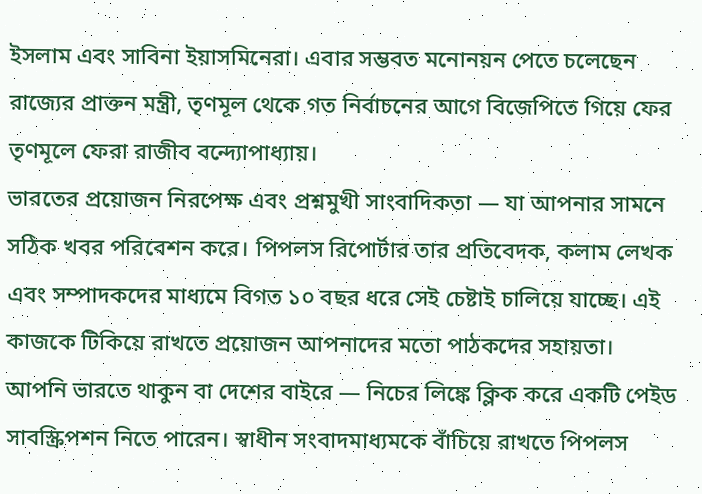ইসলাম এবং সাবিনা ইয়াসমিনেরা। এবার সম্ভবত মনোনয়ন পেতে চলেছেন রাজ্যের প্রাক্তন মন্ত্রী, তৃণমূল থেকে গত নির্বাচনের আগে বিজেপিতে গিয়ে ফের তৃণমূলে ফেরা রাজীব বন্দ্যোপাধ্যায়।
ভারতের প্রয়োজন নিরপেক্ষ এবং প্রশ্নমুখী সাংবাদিকতা — যা আপনার সামনে সঠিক খবর পরিবেশন করে। পিপলস রিপোর্টার তার প্রতিবেদক, কলাম লেখক এবং সম্পাদকদের মাধ্যমে বিগত ১০ বছর ধরে সেই চেষ্টাই চালিয়ে যাচ্ছে। এই কাজকে টিকিয়ে রাখতে প্রয়োজন আপনাদের মতো পাঠকদের সহায়তা। আপনি ভারতে থাকুন বা দেশের বাইরে — নিচের লিঙ্কে ক্লিক করে একটি পেইড সাবস্ক্রিপশন নিতে পারেন। স্বাধীন সংবাদমাধ্যমকে বাঁচিয়ে রাখতে পিপলস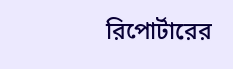রিপোর্টারের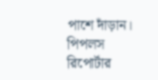পাশে দাঁড়ান। পিপলস রিপোর্টার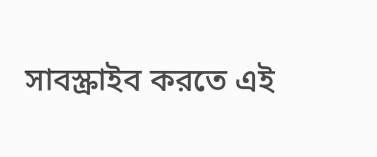সাবস্ক্রাইব করতে এই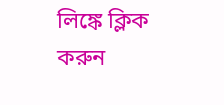লিঙ্কে ক্লিক করুন